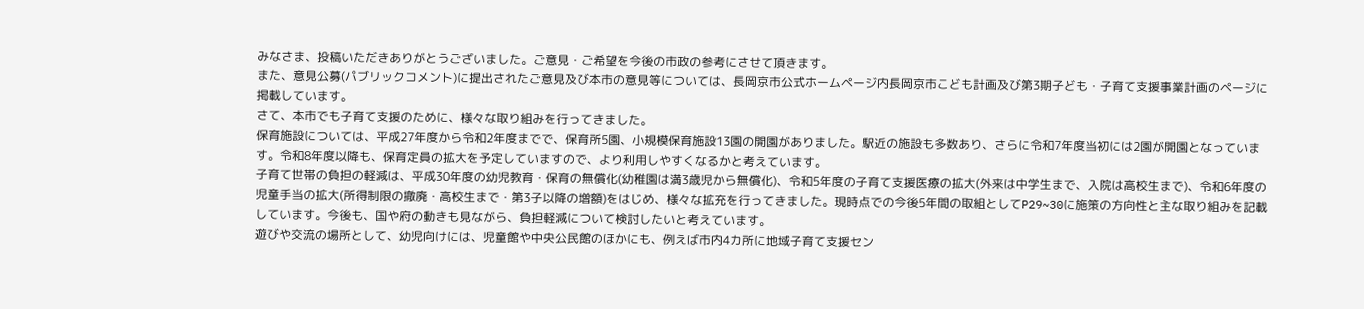みなさま、投稿いただきありがとうございました。ご意見・ご希望を今後の市政の参考にさせて頂きます。
また、意見公募(パブリックコメント)に提出されたご意見及び本市の意見等については、長岡京市公式ホームページ内長岡京市こども計画及び第3期子ども・子育て支援事業計画のページに掲載しています。
さて、本市でも子育て支援のために、様々な取り組みを行ってきました。
保育施設については、平成27年度から令和2年度までで、保育所5園、小規模保育施設13園の開園がありました。駅近の施設も多数あり、さらに令和7年度当初には2園が開園となっています。令和8年度以降も、保育定員の拡大を予定していますので、より利用しやすくなるかと考えています。
子育て世帯の負担の軽減は、平成30年度の幼児教育・保育の無償化(幼稚園は満3歳児から無償化)、令和5年度の子育て支援医療の拡大(外来は中学生まで、入院は高校生まで)、令和6年度の児童手当の拡大(所得制限の撤廃・高校生まで・第3子以降の増額)をはじめ、様々な拡充を行ってきました。現時点での今後5年間の取組としてP29~30に施策の方向性と主な取り組みを記載しています。今後も、国や府の動きも見ながら、負担軽減について検討したいと考えています。
遊びや交流の場所として、幼児向けには、児童館や中央公民館のほかにも、例えば市内4カ所に地域子育て支援セン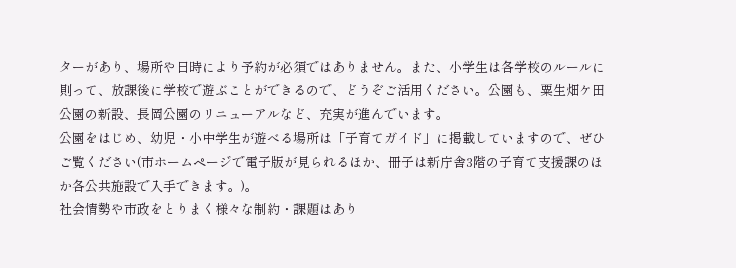ターがあり、場所や日時により予約が必須ではありません。また、小学生は各学校のルールに則って、放課後に学校で遊ぶことができるので、どうぞご活用ください。公園も、粟生畑ケ田公園の新設、長岡公園のリニューアルなど、充実が進んでいます。
公園をはじめ、幼児・小中学生が遊べる場所は「子育てガイド」に掲載していますので、ぜひご覧ください(市ホームページで電子版が見られるほか、冊子は新庁舎3階の子育て支援課のほか各公共施設で入手できます。)。
社会情勢や市政をとりまく様々な制約・課題はあり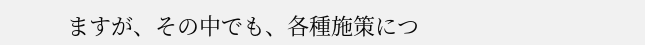ますが、その中でも、各種施策につ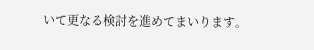いて更なる検討を進めてまいります。